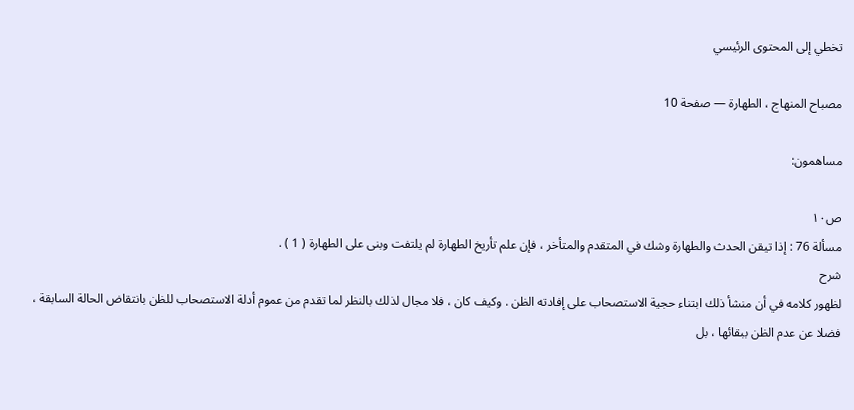تخطي إلى المحتوى الرئيسي

مصباح المنهاج ، الطهارة — صفحة 10

مساهمون:

ص١٠
مسألة 76 : إذا تيقن الحدث والطهارة وشك في المتقدم والمتأخر ، فإن علم تأريخ الطهارة لم يلتفت وبنى على الطهارة ( 1 ) .
شرح
لظهور كلامه في أن منشأ ذلك ابتناء حجية الاستصحاب على إفادته الظن . وكيف كان ، فلا مجال لذلك بالنظر لما تقدم من عموم أدلة الاستصحاب للظن بانتقاض الحالة السابقة ، فضلا عن عدم الظن ببقائها ، بل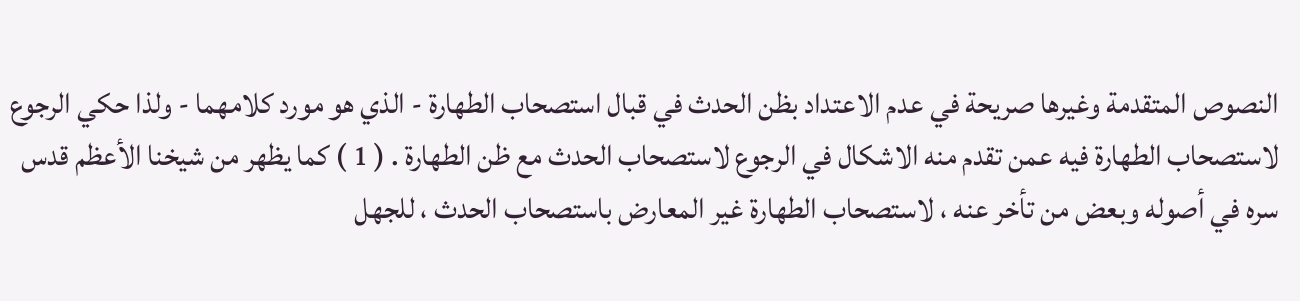النصوص المتقدمة وغيرها صريحة في عدم الاعتداد بظن الحدث في قبال استصحاب الطهارة - الذي هو مورد كلامهما - ولذا حكي الرجوع لاستصحاب الطهارة فيه عمن تقدم منه الاشكال في الرجوع لاستصحاب الحدث مع ظن الطهارة . ( 1 ) كما يظهر من شيخنا الأعظم قدس سره في أصوله وبعض من تأخر عنه ، لاستصحاب الطهارة غير المعارض باستصحاب الحدث ، للجهل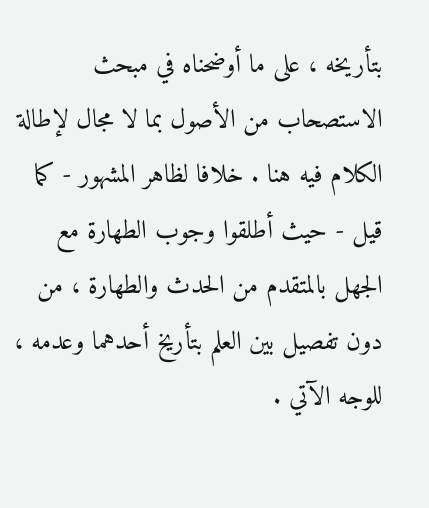بتأريخه ، على ما أوضحناه في مبحث الاستصحاب من الأصول بما لا مجال لإطالة الكلام فيه هنا . خلافا لظاهر المشهور - كما قيل - حيث أطلقوا وجوب الطهارة مع الجهل بالمتقدم من الحدث والطهارة ، من دون تفصيل بين العلم بتأريخ أحدهما وعدمه ، للوجه الآتي .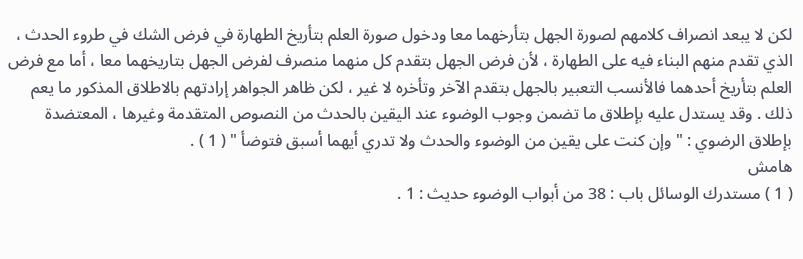لكن لا يبعد انصراف كلامهم لصورة الجهل بتأرخهما معا ودخول صورة العلم بتأريخ الطهارة في فرض الشك في طروء الحدث ، الذي تقدم منهم البناء فيه على الطهارة ، لأن فرض الجهل بتقدم كل منهما منصرف لفرض الجهل بتاريخهما معا ، أما مع فرض العلم بتأريخ أحدهما فالأنسب التعبير بالجهل بتقدم الآخر وتأخره لا غير ، لكن ظاهر الجواهر إرادتهم بالاطلاق المذكور ما يعم ذلك . وقد يستدل عليه بإطلاق ما تضمن وجوب الوضوء عند اليقين بالحدث من النصوص المتقدمة وغيرها ، المعتضدة بإطلاق الرضوي : " وإن كنت على يقين من الوضوء والحدث ولا تدري أيهما أسبق فتوضأ " ( 1 ) .
هامش
( 1 ) مستدرك الوسائل باب : 38 من أبواب الوضوء حديث : 1 .